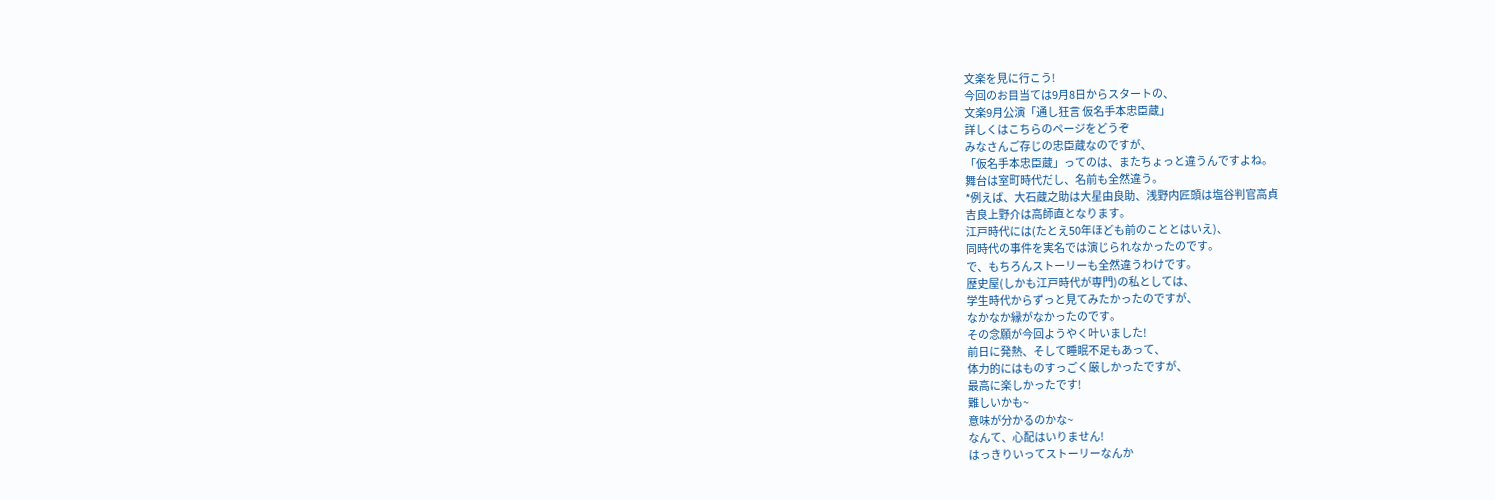文楽を見に行こう!
今回のお目当ては9月8日からスタートの、
文楽9月公演「通し狂言 仮名手本忠臣蔵」
詳しくはこちらのページをどうぞ
みなさんご存じの忠臣蔵なのですが、
「仮名手本忠臣蔵」ってのは、またちょっと違うんですよね。
舞台は室町時代だし、名前も全然違う。
*例えば、大石蔵之助は大星由良助、浅野内匠頭は塩谷判官高貞
吉良上野介は高師直となります。
江戸時代には(たとえ50年ほども前のこととはいえ)、
同時代の事件を実名では演じられなかったのです。
で、もちろんストーリーも全然違うわけです。
歴史屋(しかも江戸時代が専門)の私としては、
学生時代からずっと見てみたかったのですが、
なかなか縁がなかったのです。
その念願が今回ようやく叶いました!
前日に発熱、そして睡眠不足もあって、
体力的にはものすっごく厳しかったですが、
最高に楽しかったです!
難しいかも~
意味が分かるのかな~
なんて、心配はいりません!
はっきりいってストーリーなんか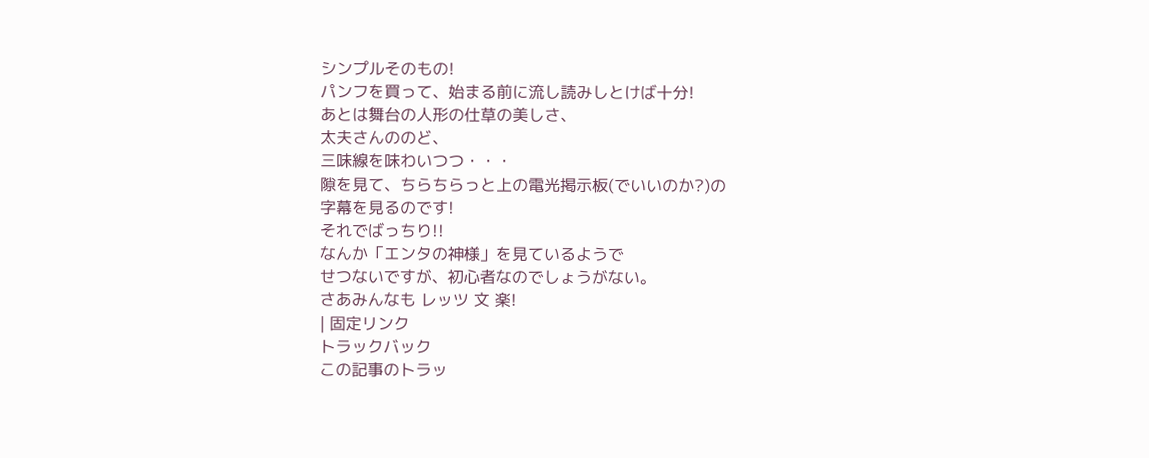シンプルそのもの!
パンフを買って、始まる前に流し読みしとけば十分!
あとは舞台の人形の仕草の美しさ、
太夫さんののど、
三味線を味わいつつ・・・
隙を見て、ちらちらっと上の電光掲示板(でいいのか?)の
字幕を見るのです!
それでばっちり!!
なんか「エンタの神様」を見ているようで
せつないですが、初心者なのでしょうがない。
さあみんなも レッツ 文 楽!
| 固定リンク
トラックバック
この記事のトラッ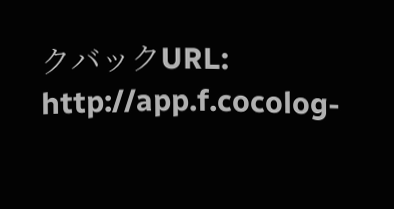クバックURL:
http://app.f.cocolog-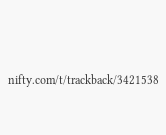nifty.com/t/trackback/3421538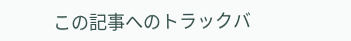この記事へのトラックバ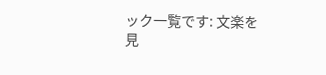ック一覧です: 文楽を見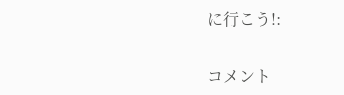に行こう!:

コメント